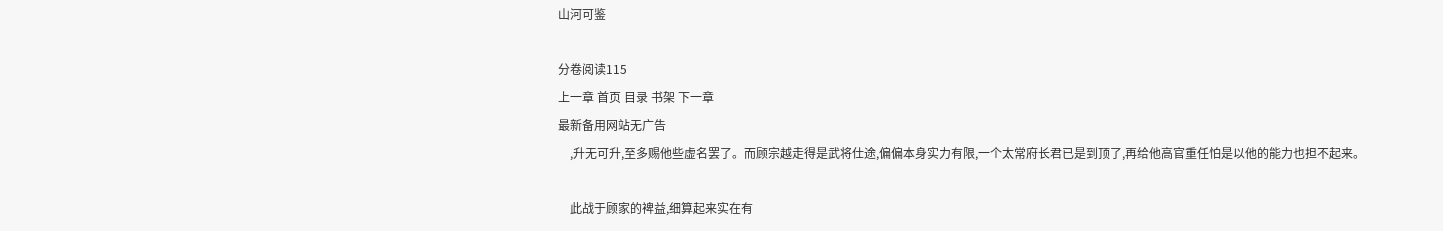山河可鉴

分卷阅读115
上一章 首页 目录 书架 下一章
最新备用网站无广告
    ,升无可升,至多赐他些虚名罢了。而顾宗越走得是武将仕途,偏偏本身实力有限,一个太常府长君已是到顶了,再给他高官重任怕是以他的能力也担不起来。

    此战于顾家的裨益,细算起来实在有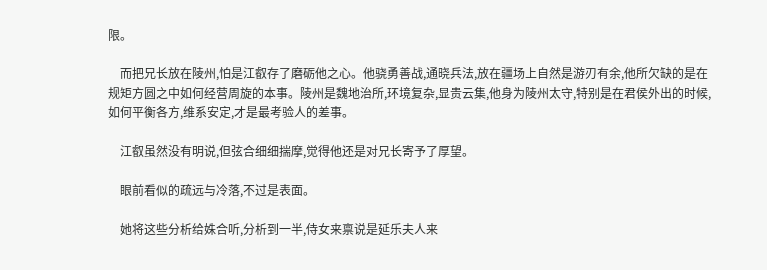限。

    而把兄长放在陵州,怕是江叡存了磨砺他之心。他骁勇善战,通晓兵法,放在疆场上自然是游刃有余,他所欠缺的是在规矩方圆之中如何经营周旋的本事。陵州是魏地治所,环境复杂,显贵云集,他身为陵州太守,特别是在君侯外出的时候,如何平衡各方,维系安定,才是最考验人的差事。

    江叡虽然没有明说,但弦合细细揣摩,觉得他还是对兄长寄予了厚望。

    眼前看似的疏远与冷落,不过是表面。

    她将这些分析给姝合听,分析到一半,侍女来禀说是延乐夫人来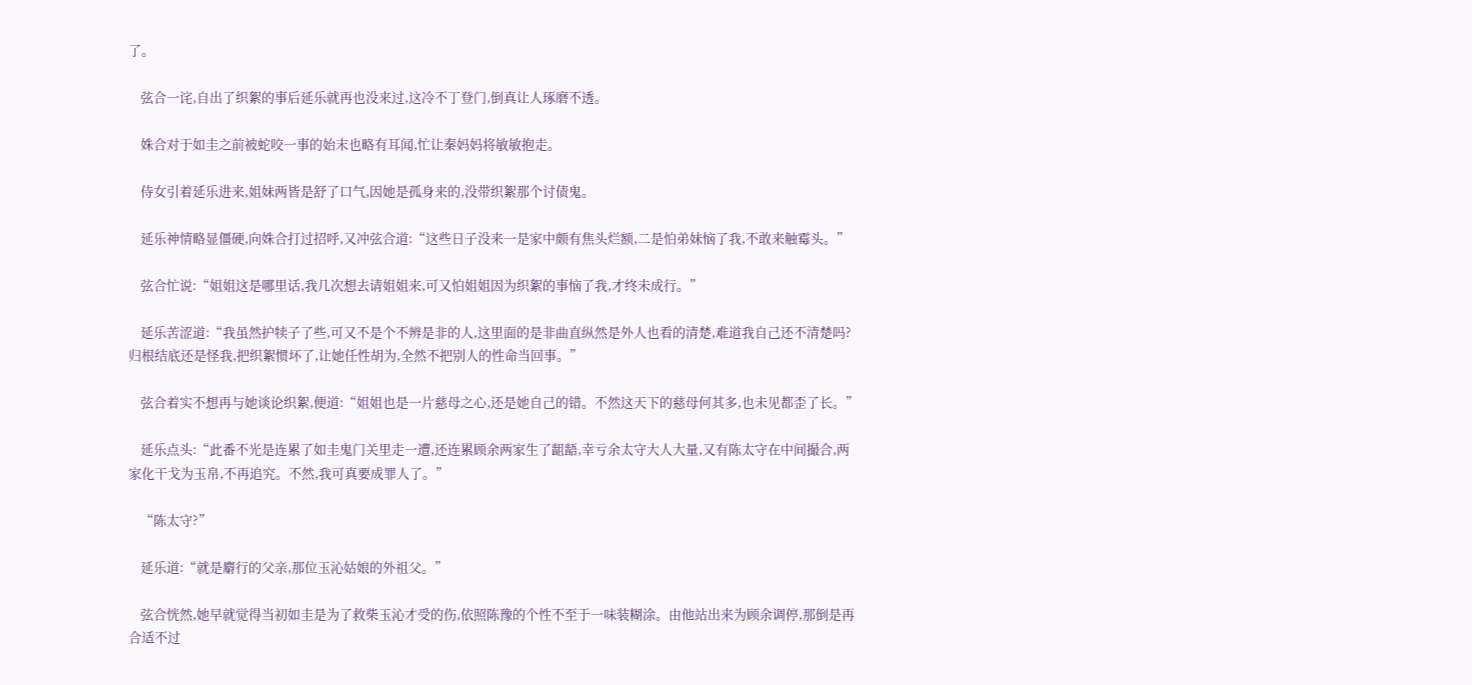了。

    弦合一诧,自出了织絮的事后延乐就再也没来过,这冷不丁登门,倒真让人琢磨不透。

    姝合对于如圭之前被蛇咬一事的始末也略有耳闻,忙让秦妈妈将敏敏抱走。

    侍女引着延乐进来,姐妹两皆是舒了口气,因她是孤身来的,没带织絮那个讨债鬼。

    延乐神情略显僵硬,向姝合打过招呼,又冲弦合道:“这些日子没来一是家中颇有焦头烂额,二是怕弟妹恼了我,不敢来触霉头。”

    弦合忙说:“姐姐这是哪里话,我几次想去请姐姐来,可又怕姐姐因为织絮的事恼了我,才终未成行。”

    延乐苦涩道:“我虽然护犊子了些,可又不是个不辨是非的人,这里面的是非曲直纵然是外人也看的清楚,难道我自己还不清楚吗?归根结底还是怪我,把织絮惯坏了,让她任性胡为,全然不把别人的性命当回事。”

    弦合着实不想再与她谈论织絮,便道:“姐姐也是一片慈母之心,还是她自己的错。不然这天下的慈母何其多,也未见都歪了长。”

    延乐点头:“此番不光是连累了如圭鬼门关里走一遭,还连累顾余两家生了龃龉,幸亏余太守大人大量,又有陈太守在中间撮合,两家化干戈为玉帛,不再追究。不然,我可真要成罪人了。”

    “陈太守?”

    延乐道:“就是麝行的父亲,那位玉沁姑娘的外祖父。”

    弦合恍然,她早就觉得当初如圭是为了救柴玉沁才受的伤,依照陈豫的个性不至于一味装糊涂。由他站出来为顾余调停,那倒是再合适不过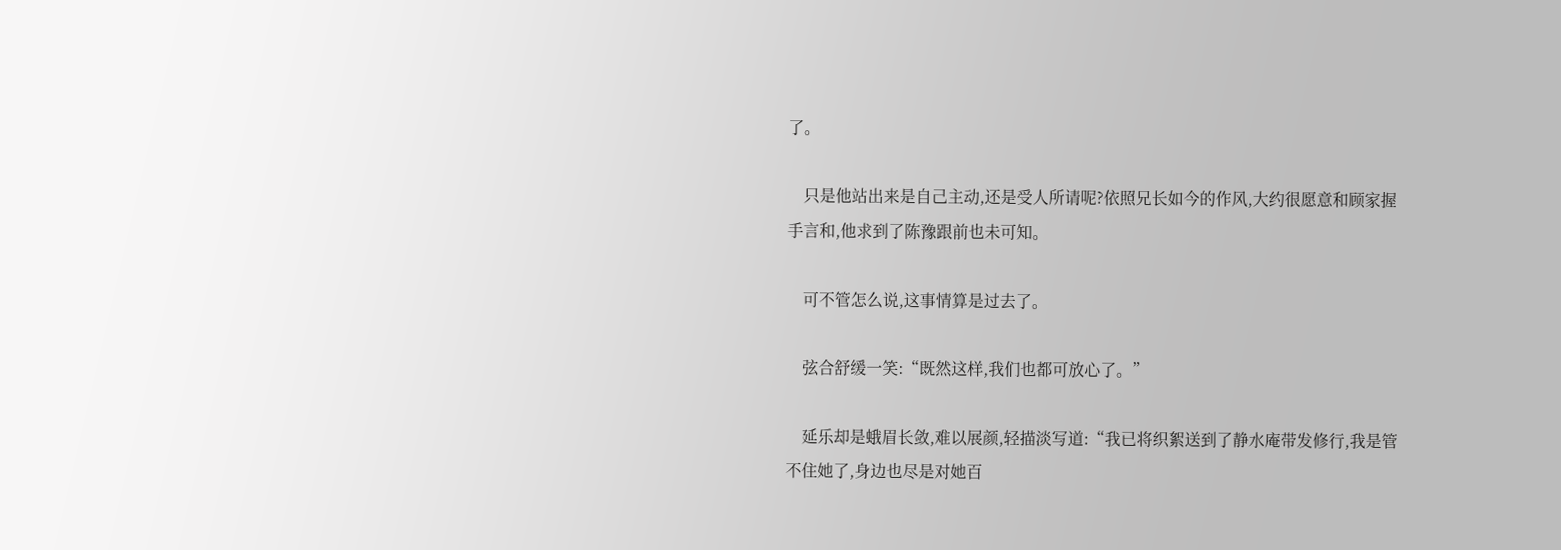了。

    只是他站出来是自己主动,还是受人所请呢?依照兄长如今的作风,大约很愿意和顾家握手言和,他求到了陈豫跟前也未可知。

    可不管怎么说,这事情算是过去了。

    弦合舒缓一笑:“既然这样,我们也都可放心了。”

    延乐却是蛾眉长敛,难以展颜,轻描淡写道:“我已将织絮送到了静水庵带发修行,我是管不住她了,身边也尽是对她百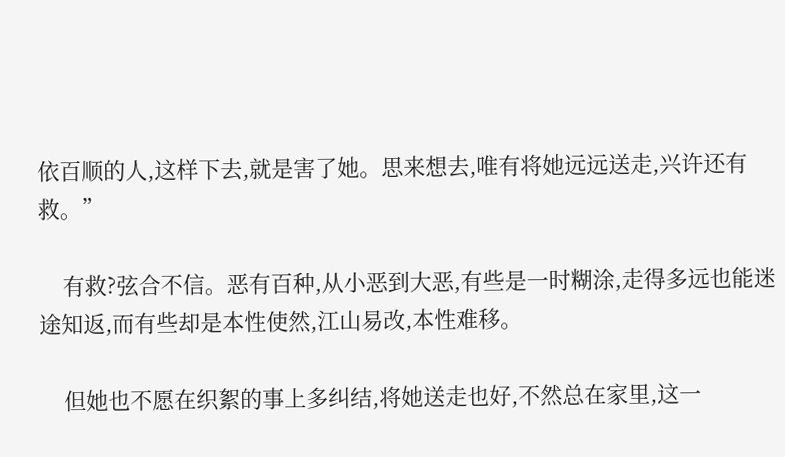依百顺的人,这样下去,就是害了她。思来想去,唯有将她远远送走,兴许还有救。”

    有救?弦合不信。恶有百种,从小恶到大恶,有些是一时糊涂,走得多远也能迷途知返,而有些却是本性使然,江山易改,本性难移。

    但她也不愿在织絮的事上多纠结,将她送走也好,不然总在家里,这一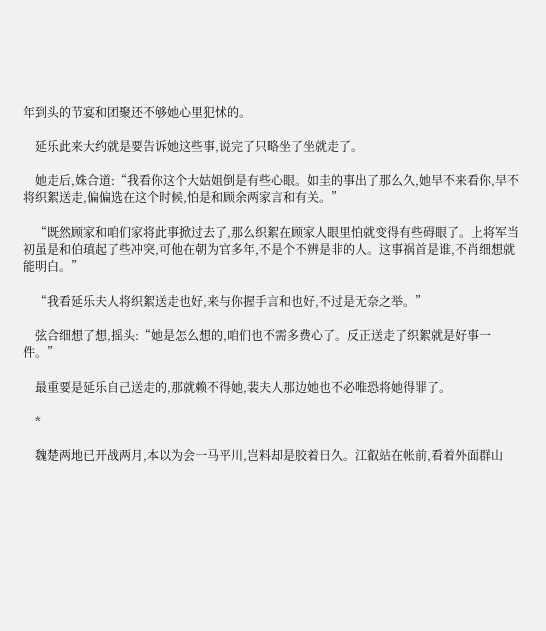年到头的节宴和团聚还不够她心里犯怵的。

    延乐此来大约就是要告诉她这些事,说完了只略坐了坐就走了。

    她走后,姝合道:“我看你这个大姑姐倒是有些心眼。如圭的事出了那么久,她早不来看你,早不将织絮送走,偏偏选在这个时候,怕是和顾余两家言和有关。”

    “既然顾家和咱们家将此事掀过去了,那么织絮在顾家人眼里怕就变得有些碍眼了。上将军当初虽是和伯瑱起了些冲突,可他在朝为官多年,不是个不辨是非的人。这事祸首是谁,不肖细想就能明白。”

    “我看延乐夫人将织絮送走也好,来与你握手言和也好,不过是无奈之举。”

    弦合细想了想,摇头:“她是怎么想的,咱们也不需多费心了。反正送走了织絮就是好事一件。”

    最重要是延乐自己送走的,那就赖不得她,裴夫人那边她也不必唯恐将她得罪了。

    *

    魏楚两地已开战两月,本以为会一马平川,岂料却是胶着日久。江叡站在帐前,看着外面群山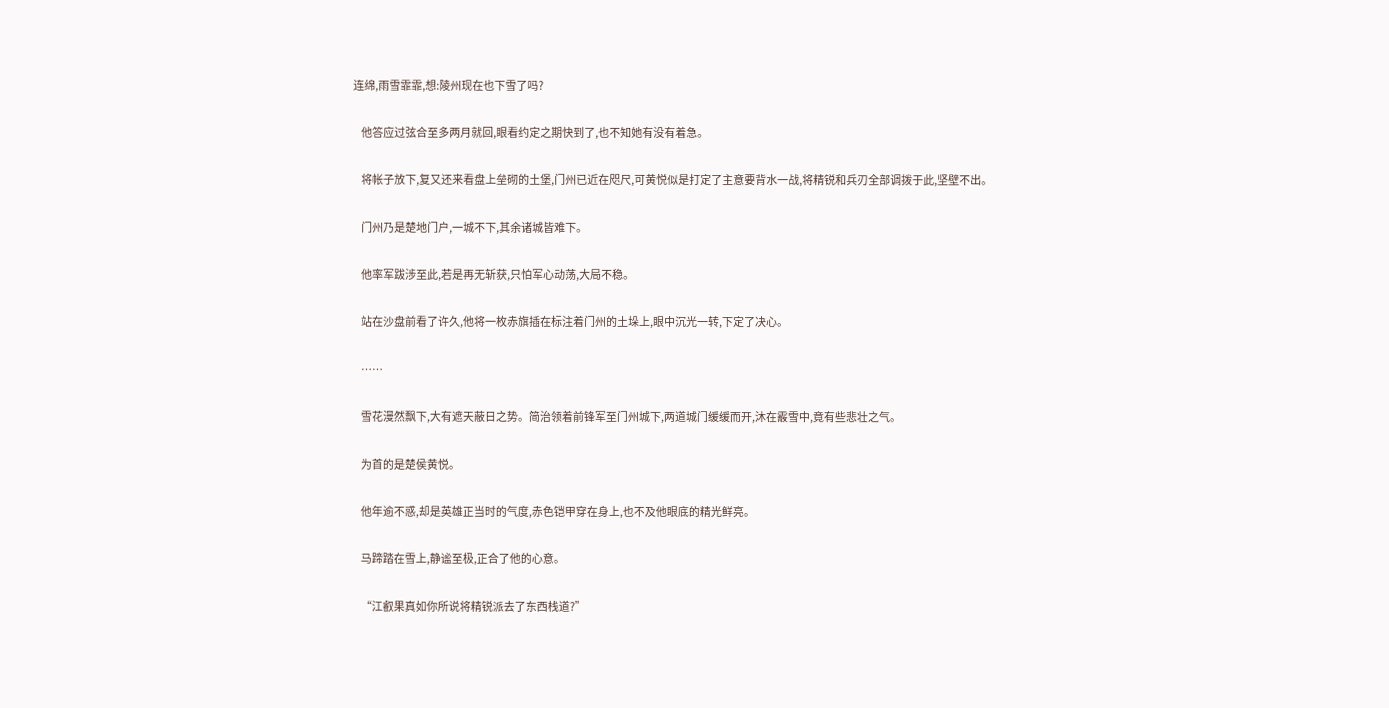连绵,雨雪霏霏,想:陵州现在也下雪了吗?

    他答应过弦合至多两月就回,眼看约定之期快到了,也不知她有没有着急。

    将帐子放下,复又还来看盘上垒砌的土堡,门州已近在咫尺,可黄悦似是打定了主意要背水一战,将精锐和兵刃全部调拨于此,坚壁不出。

    门州乃是楚地门户,一城不下,其余诸城皆难下。

    他率军跋涉至此,若是再无斩获,只怕军心动荡,大局不稳。

    站在沙盘前看了许久,他将一枚赤旗插在标注着门州的土垛上,眼中沉光一转,下定了决心。

    ……

    雪花漫然飘下,大有遮天蔽日之势。简治领着前锋军至门州城下,两道城门缓缓而开,沐在霰雪中,竟有些悲壮之气。

    为首的是楚侯黄悦。

    他年逾不惑,却是英雄正当时的气度,赤色铠甲穿在身上,也不及他眼底的精光鲜亮。

    马蹄踏在雪上,静谧至极,正合了他的心意。

    “江叡果真如你所说将精锐派去了东西栈道?”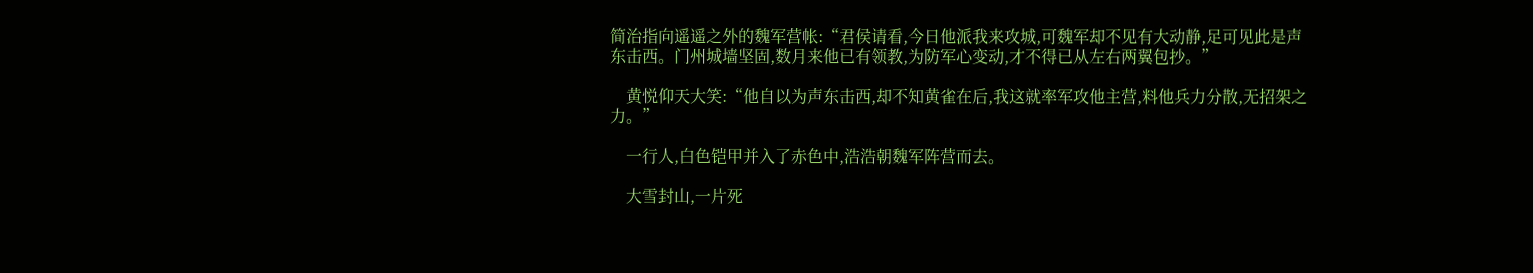简治指向遥遥之外的魏军营帐:“君侯请看,今日他派我来攻城,可魏军却不见有大动静,足可见此是声东击西。门州城墙坚固,数月来他已有领教,为防军心变动,才不得已从左右两翼包抄。”

    黄悦仰天大笑:“他自以为声东击西,却不知黄雀在后,我这就率军攻他主营,料他兵力分散,无招架之力。”

    一行人,白色铠甲并入了赤色中,浩浩朝魏军阵营而去。

    大雪封山,一片死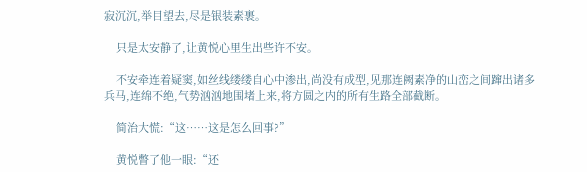寂沉沉,举目望去,尽是银装素裹。

    只是太安静了,让黄悦心里生出些许不安。

    不安牵连着疑窦,如丝线缕缕自心中渗出,尚没有成型,见那连阙素净的山峦之间蹿出诸多兵马,连绵不绝,气势汹汹地围堵上来,将方圆之内的所有生路全部截断。

    简治大慌:“这……这是怎么回事?”

    黄悦瞥了他一眼:“还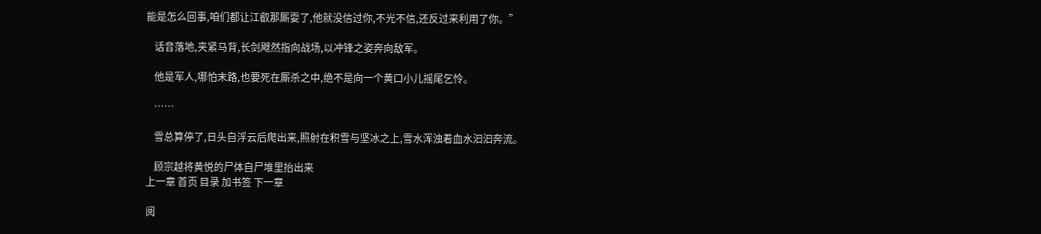能是怎么回事,咱们都让江叡那厮耍了,他就没信过你,不光不信,还反过来利用了你。”

    话音落地,夹紧马背,长剑飕然指向战场,以冲锋之姿奔向敌军。

    他是军人,哪怕末路,也要死在厮杀之中,绝不是向一个黄口小儿摇尾乞怜。

    ……

    雪总算停了,日头自浮云后爬出来,照射在积雪与坚冰之上,雪水浑浊着血水汩汩奔流。

    顾宗越将黄悦的尸体自尸堆里抬出来
上一章 首页 目录 加书签 下一章

阅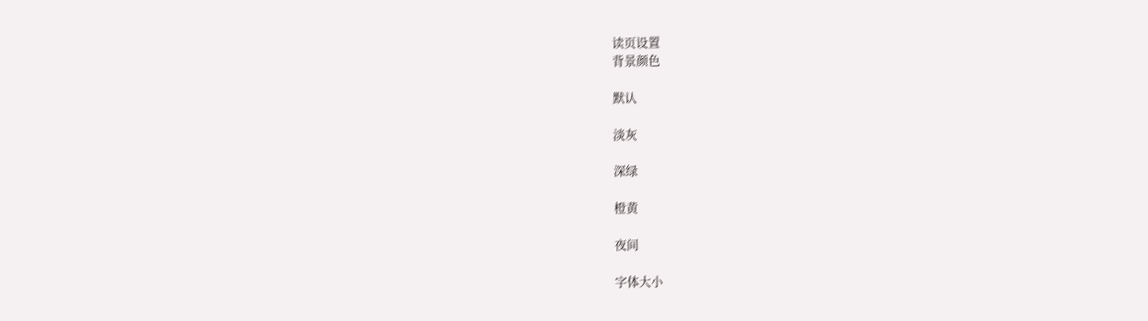读页设置
背景颜色

默认

淡灰

深绿

橙黄

夜间

字体大小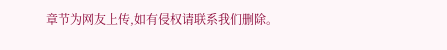章节为网友上传,如有侵权请联系我们删除。